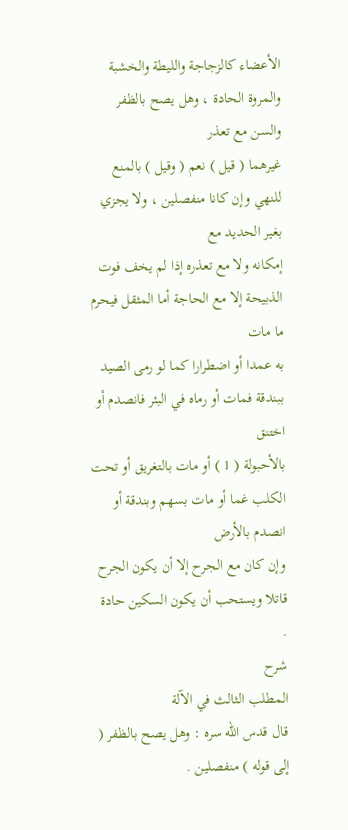الأعضاء كالزجاجة والليطة والخشبة والمروة الحادة ، وهل يصح بالظفر والسن مع تعذر
غيرهما ( قيل ) نعم ( وقيل ) بالمنع للنهي وإن كانا منفصلين ، ولا يجزي بغير الحديد مع
إمكانه ولا مع تعذره إذا لم يخف فوت الذبيحة إلا مع الحاجة أما المثقل فيحرم ما مات
به عمدا أو اضطرارا كما لو رمى الصيد ببندقة فمات أو رماه في البئر فانصدم أو اختنق
بالأحبولة ( 1 ) أو مات بالتغريق أو تحت الكلب غما أو مات بسهم وبندقة أو انصدم بالأرض
وإن كان مع الجرح إلا أن يكون الجرح قاتلا ويستحب أن يكون السكين حادة .
شرح
المطلب الثالث في الآلة
قال قدس الله سره : وهل يصح بالظفر ( إلى قوله ) منفصلين .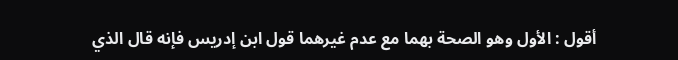أقول : الأول وهو الصحة بهما مع عدم غيرهما قول ابن إدريس فإنه قال الذي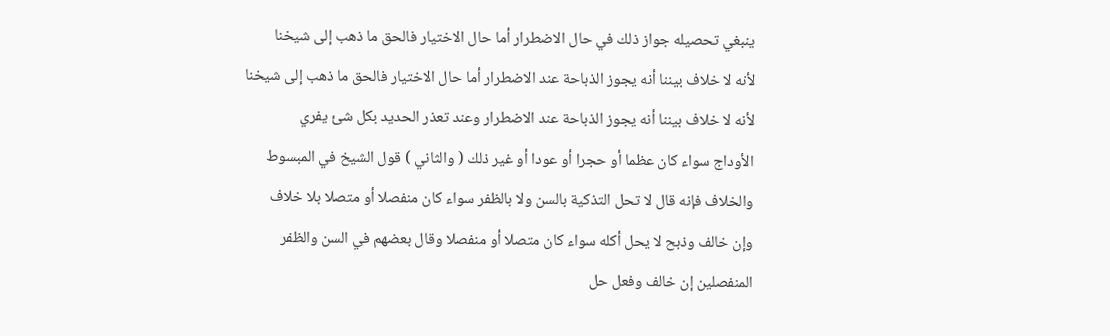ينبغي تحصيله جواز ذلك في حال الاضطرار أما حال الاختيار فالحق ما ذهب إلى شيخنا
لأنه لا خلاف بيننا أنه يجوز الذباحة عند الاضطرار أما حال الاختيار فالحق ما ذهب إلى شيخنا
لأنه لا خلاف بيننا أنه يجوز الذباحة عند الاضطرار وعند تعذر الحديد بكل شئ يفري
الأوداج سواء كان عظما أو حجرا أو عودا أو غير ذلك ( والثاني ) قول الشيخ في المبسوط
والخلاف فإنه قال لا تحل التذكية بالسن ولا بالظفر سواء كان منفصلا أو متصلا بلا خلاف
وإن خالف وذبح لا يحل أكله سواء كان متصلا أو منفصلا وقال بعضهم في السن والظفر
المنفصلين إن خالف وفعل حل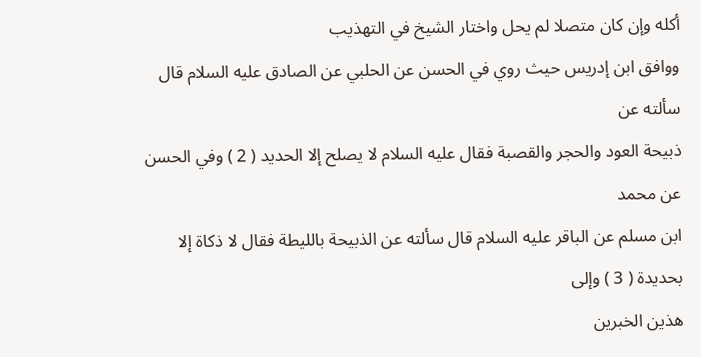أكله وإن كان متصلا لم يحل واختار الشيخ في التهذيب
ووافق ابن إدريس حيث روي في الحسن عن الحلبي عن الصادق عليه السلام قال سألته عن
ذبيحة العود والحجر والقصبة فقال عليه السلام لا يصلح إلا الحديد ( 2 ) وفي الحسن عن محمد
ابن مسلم عن الباقر عليه السلام قال سألته عن الذبيحة بالليطة فقال لا ذكاة إلا بحديدة ( 3 ) وإلى
هذين الخبرين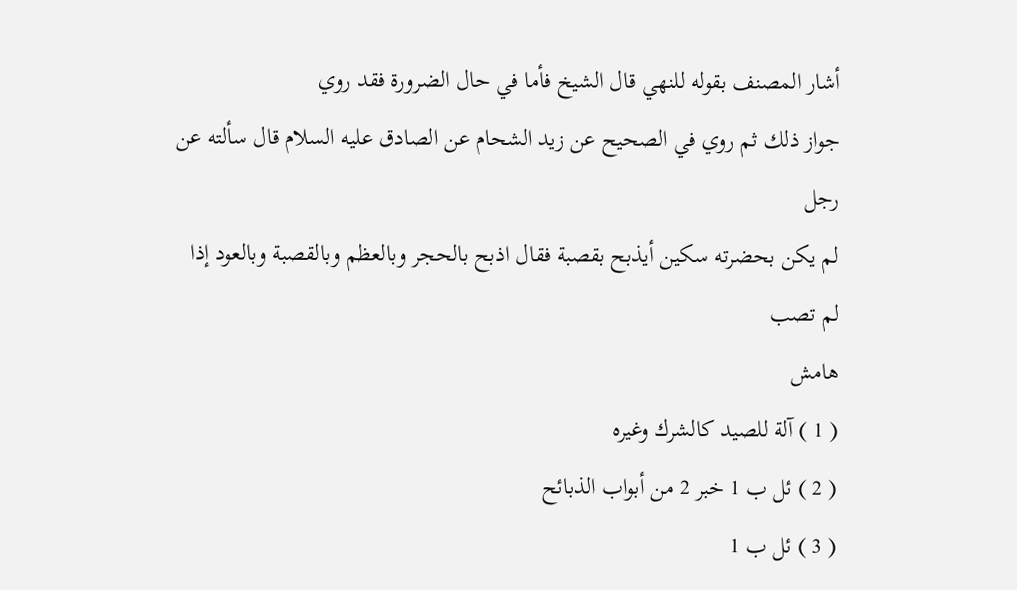أشار المصنف بقوله للنهي قال الشيخ فأما في حال الضرورة فقد روي
جواز ذلك ثم روي في الصحيح عن زيد الشحام عن الصادق عليه السلام قال سألته عن رجل
لم يكن بحضرته سكين أيذبح بقصبة فقال اذبح بالحجر وبالعظم وبالقصبة وبالعود إذا لم تصب
هامش
( 1 ) آلة للصيد كالشرك وغيره
( 2 ) ئل ب 1 خبر 2 من أبواب الذبائح
( 3 ) ئل ب 1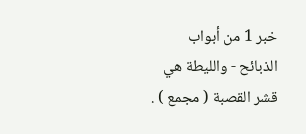خبر 1 من أبواب الذبائح - والليطة هي قشر القصبة ( مجمع ) .